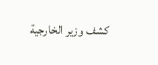كشف وزير الخارجية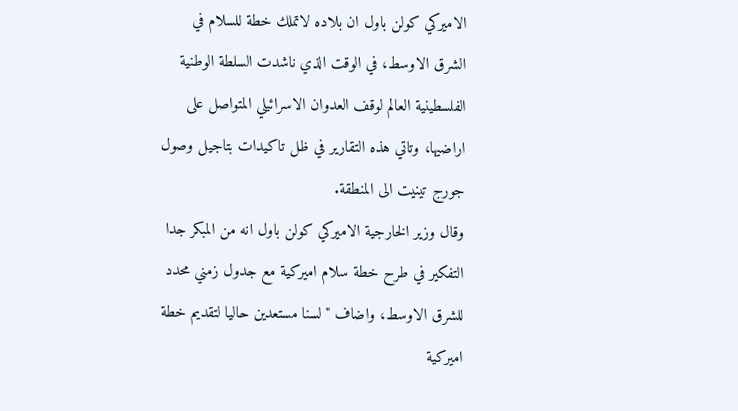الاميركي كولن باول ان بلاده لاتملك خطة للسلام في الشرق الاوسط، في الوقت الذي ناشدت السلطة الوطنية الفلسطينية العالم لوقف العدوان الاسرائيلي المتواصل على اراضيها، وتاتي هذه التقارير في ظل تاكيدات بتاجيل وصول جورج تينيت الى المنطقة.
وقال وزير الخارجية الاميركي كولن باول انه من المبكر جدا التفكير في طرح خطة سلام اميركية مع جدول زمني محدد للشرق الاوسط، واضاف "لسنا مستعدين حاليا لتقديم خطة اميركية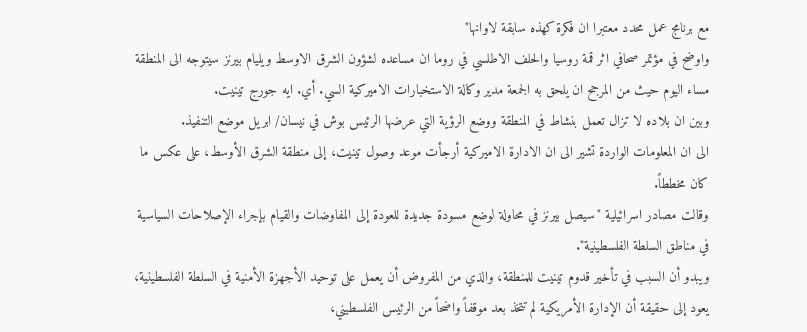مع برنامج عمل محدد معتبرا ان فكرة كهذه سابقة لاوانها"
واوضح في مؤتمر صحافي اثر قمة روسيا والحلف الاطلسي في روما ان مساعده لشؤون الشرق الاوسط ويليام بيرنز سيتوجه الى المنطقة مساء اليوم حيث من المرجح ان يلحق به الجمعة مدير وكالة الاستخبارات الاميركية السي. أي. ايه جورج تينيت.
وبين ان بلاده لا تزال تعمل بنشاط في المنطقة ووضع الرؤية التي عرضها الرئيس بوش في نيسان/ ابريل موضع التنفيذ.
الى ان المعلومات الواردة تشير الى ان الادارة الاميركية أرجأت موعد وصول تينيت، إلى منطقة الشرق الأوسط، على عكس ما كان مخططاً.
وقالت مصادر اسرائيلية "سيصل بيرنز في محاولة لوضع مسودة جديدة للعودة إلى المفاوضات والقيام بإجراء الإصلاحات السياسية في مناطق السلطة الفلسطينية".
ويبدو أن السبب في تأخير قدوم تينيت للمنطقة، والذي من المفروض أن يعمل على توحيد الأجهزة الأمنية في السلطة الفلسطينية، يعود إلى حقيقة أن الإدارة الأمريكية لم تتخذ بعد موقفاً واضحاً من الرئيس الفلسطيني،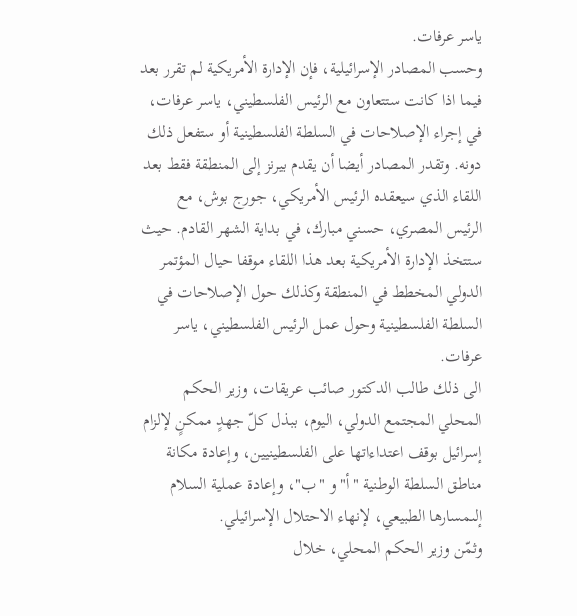ياسر عرفات.
وحسب المصادر الإسرائيلية، فإن الإدارة الأمريكية لم تقرر بعد فيما اذا كانت ستتعاون مع الرئيس الفلسطيني، ياسر عرفات، في إجراء الإصلاحات في السلطة الفلسطينية أو ستفعل ذلك دونه. وتقدر المصادر أيضا أن يقدم بيرنز إلى المنطقة فقط بعد اللقاء الذي سيعقده الرئيس الأمريكي، جورج بوش، مع الرئيس المصري، حسني مبارك، في بداية الشهر القادم. حيث ستتخذ الإدارة الأمريكية بعد هذا اللقاء موقفا حيال المؤتمر الدولي المخطط في المنطقة وكذلك حول الإصلاحات في السلطة الفلسطينية وحول عمل الرئيس الفلسطيني، ياسر عرفات.
الى ذلك طالب الدكتور صائب عريقات، وزير الحكم المحلي المجتمع الدولي، اليوم، ببذل كلّ جهدٍ ممكنٍ لإلزام إسرائيل بوقف اعتداءاتها على الفلسطينيين، وإعادة مكانة مناطق السلطة الوطنية "أ" و "ب"، وإعادة عملية السلام إلىمسارها الطبيعي، لإنهاء الاحتلال الإسرائيلي.
وثمّن وزير الحكم المحلي، خلال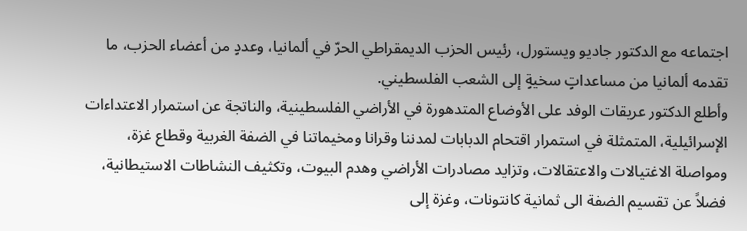اجتماعه مع الدكتور جاديو ويستورل، رئيس الحزب الديمقراطي الحرّ في ألمانيا، وعددٍ من أعضاء الحزب، ما تقدمه ألمانيا من مساعداتٍ سخيةٍ إلى الشعب الفلسطيني.
وأطلع الدكتور عريقات الوفد على الأوضاع المتدهورة في الأراضي الفلسطينية، والناتجة عن استمرار الاعتداءات الإسرائيلية، المتمثلة في استمرار اقتحام الدبابات لمدننا وقرانا ومخيماتنا في الضفة الغربية وقطاع غزة، ومواصلة الاغتيالات والاعتقالات، وتزايد مصادرات الأراضي وهدم البيوت، وتكثيف النشاطات الاستيطانية، فضلاً عن تقسيم الضفة الى ثمانية كانتونات، وغزة إلى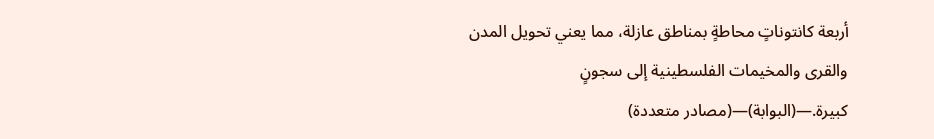أربعة كانتوناتٍ محاطةٍ بمناطق عازلة، مما يعني تحويل المدن والقرى والمخيمات الفلسطينية إلى سجونٍ كبيرة.—(البوابة)—(مصادر متعددة)